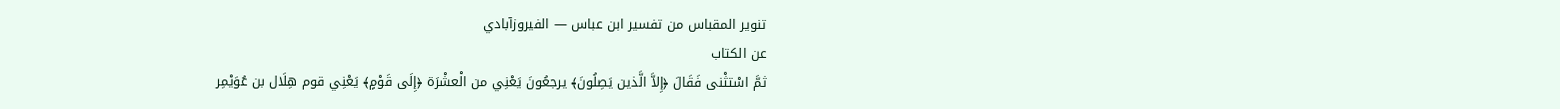تنوير المقباس من تفسير ابن عباس — الفيروزآبادي
عن الكتاب
ثمَّ اسْتثْنى فَقَالَ ﴿إِلاَّ الَّذين يَصِلُونَ﴾ يرجعُونَ يَعْنِي من الْعشْرَة ﴿إِلَى قَوْمٍ﴾ يَعْنِي قوم هِلَال بن عُوَيْمِر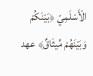الْأَسْلَمِيّ ﴿بَيْنَكُمْ وَبَيْنَهُمْ مِّيثَاقٌ﴾ عهد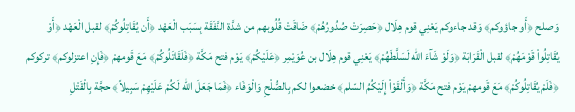وَصلح ﴿أَو جاؤوكم﴾ وَقد جاءوكم يَعْنِي قوم هِلَال ﴿حَصِرَتْ صُدُورُهُمْ﴾ ضَاقَتْ قُلُوبهم من شدَّة النَّفَقَة بِسَبَب الْعَهْد ﴿أَن يُقَاتِلُوكُمْ﴾ لقبل الْعَهْد ﴿أَوْ يُقَاتِلُواْ قَوْمَهُمْ﴾ لقبل الْقَرَابَة ﴿وَلَوْ شَآءَ الله لَسَلَّطَهُمْ﴾ يَعْنِي قوم هِلَال بن عُوَيْمِر ﴿عَلَيْكُمْ﴾ يَوْم فتح مَكَّة ﴿فَلَقَاتَلُوكُمْ﴾ مَعَ قَومهمْ ﴿فَإِنِ اعتزلوكم﴾ تركوكم ﴿فَلَمْ يُقَاتِلُوكُمْ﴾ مَعَ قَومهمْ يَوْم فتح مَكَّة ﴿وَأَلْقَوْاْ إِلَيْكُمُ السّلم﴾ خضعوا لكم بِالصُّلْحِ وَالْوَفَاء ﴿فَمَا جَعَلَ الله لَكُمْ عَلَيْهِمْ سَبِيلاً﴾ حجَّة بِالْقَتْلِ